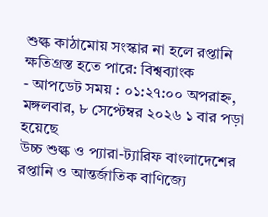শুল্ক কাঠামোয় সংস্কার না হলে রপ্তানি ক্ষতিগ্রস্ত হতে পারে: বিশ্বব্যাংক
- আপডেট সময় : ০১:২৭:০০ অপরাহ্ন, মঙ্গলবার, ৮ সেপ্টেম্বর ২০২৬ ১ বার পড়া হয়েছে
উচ্চ শুল্ক ও প্যারা-ট্যারিফ বাংলাদেশের রপ্তানি ও আন্তর্জাতিক বাণিজ্যে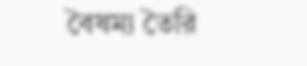বৈষম্য তৈরি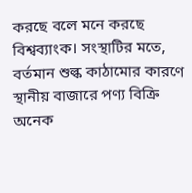করছে বলে মনে করছে বিশ্বব্যাংক। সংস্থাটির মতে, বর্তমান শুল্ক কাঠামোর কারণে স্থানীয় বাজারে পণ্য বিক্রি অনেক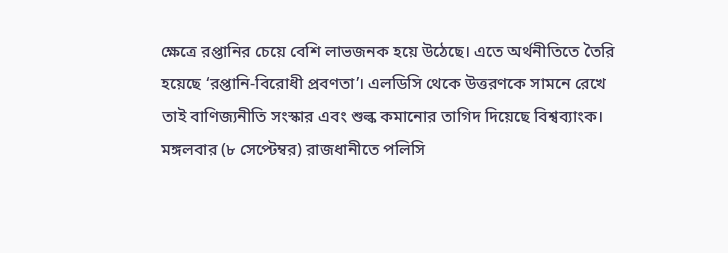ক্ষেত্রে রপ্তানির চেয়ে বেশি লাভজনক হয়ে উঠেছে। এতে অর্থনীতিতে তৈরি হয়েছে ‘রপ্তানি-বিরোধী প্রবণতা’। এলডিসি থেকে উত্তরণকে সামনে রেখে তাই বাণিজ্যনীতি সংস্কার এবং শুল্ক কমানোর তাগিদ দিয়েছে বিশ্বব্যাংক।
মঙ্গলবার (৮ সেপ্টেম্বর) রাজধানীতে পলিসি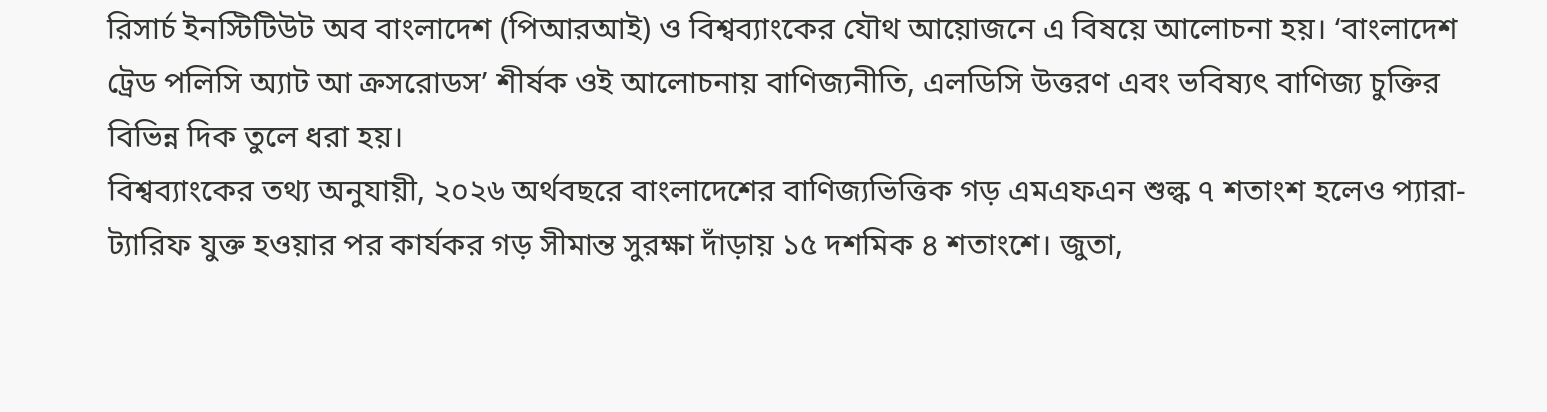রিসার্চ ইনস্টিটিউট অব বাংলাদেশ (পিআরআই) ও বিশ্বব্যাংকের যৌথ আয়োজনে এ বিষয়ে আলোচনা হয়। ‘বাংলাদেশ ট্রেড পলিসি অ্যাট আ ক্রসরোডস’ শীর্ষক ওই আলোচনায় বাণিজ্যনীতি, এলডিসি উত্তরণ এবং ভবিষ্যৎ বাণিজ্য চুক্তির বিভিন্ন দিক তুলে ধরা হয়।
বিশ্বব্যাংকের তথ্য অনুযায়ী, ২০২৬ অর্থবছরে বাংলাদেশের বাণিজ্যভিত্তিক গড় এমএফএন শুল্ক ৭ শতাংশ হলেও প্যারা-ট্যারিফ যুক্ত হওয়ার পর কার্যকর গড় সীমান্ত সুরক্ষা দাঁড়ায় ১৫ দশমিক ৪ শতাংশে। জুতা,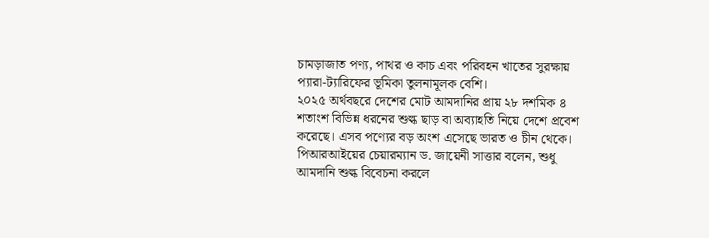চামড়াজাত পণ্য, পাথর ও কাচ এবং পরিবহন খাতের সুরক্ষায় প্যারা-ট্যারিফের ভূমিকা তুলনামূলক বেশি।
২০২৫ অর্থবছরে দেশের মোট আমদানির প্রায় ২৮ দশমিক ৪ শতাংশ বিভিন্ন ধরনের শুল্ক ছাড় বা অব্যাহতি নিয়ে দেশে প্রবেশ করেছে। এসব পণ্যের বড় অংশ এসেছে ভারত ও চীন থেকে।
পিআরআইয়ের চেয়ারম্যান ড. জায়েনী সাত্তার বলেন, শুধু আমদানি শুল্ক বিবেচনা করলে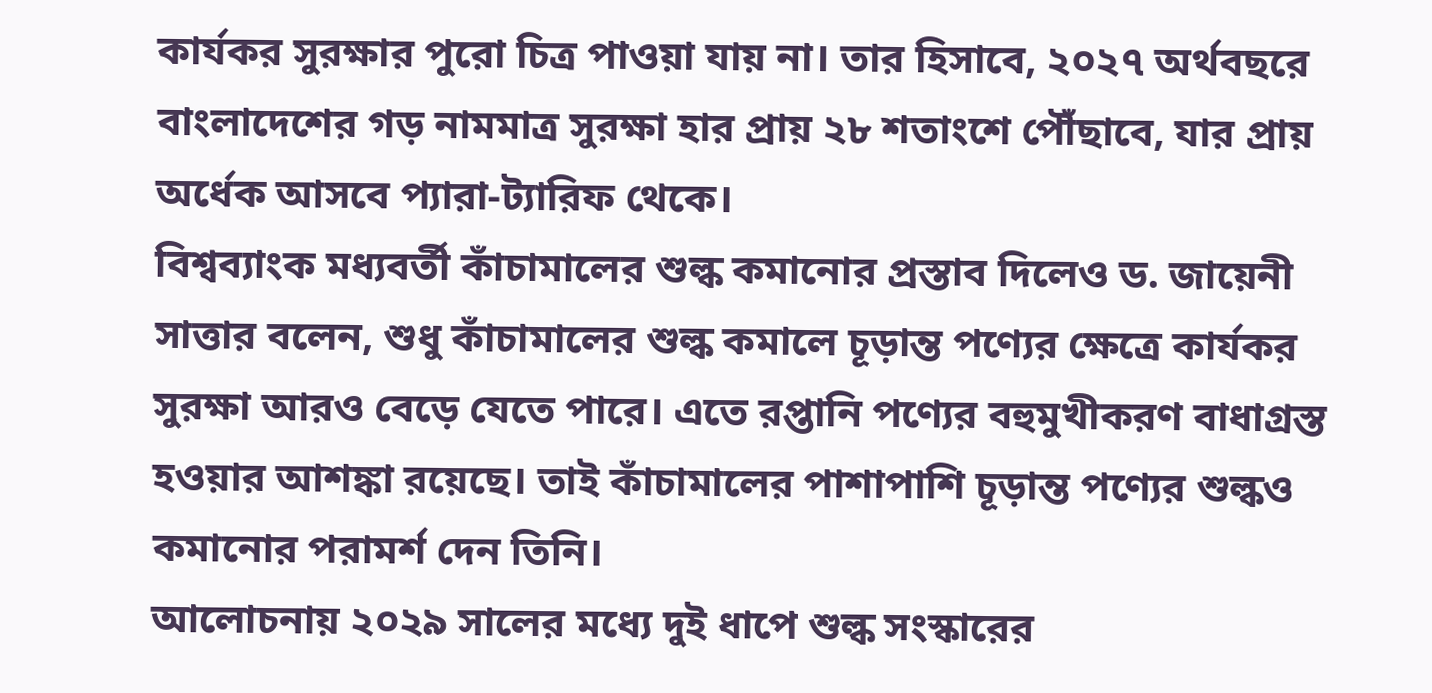কার্যকর সুরক্ষার পুরো চিত্র পাওয়া যায় না। তার হিসাবে, ২০২৭ অর্থবছরে বাংলাদেশের গড় নামমাত্র সুরক্ষা হার প্রায় ২৮ শতাংশে পৌঁছাবে, যার প্রায় অর্ধেক আসবে প্যারা-ট্যারিফ থেকে।
বিশ্বব্যাংক মধ্যবর্তী কাঁচামালের শুল্ক কমানোর প্রস্তাব দিলেও ড. জায়েনী সাত্তার বলেন, শুধু কাঁচামালের শুল্ক কমালে চূড়ান্ত পণ্যের ক্ষেত্রে কার্যকর সুরক্ষা আরও বেড়ে যেতে পারে। এতে রপ্তানি পণ্যের বহুমুখীকরণ বাধাগ্রস্ত হওয়ার আশঙ্কা রয়েছে। তাই কাঁচামালের পাশাপাশি চূড়ান্ত পণ্যের শুল্কও কমানোর পরামর্শ দেন তিনি।
আলোচনায় ২০২৯ সালের মধ্যে দুই ধাপে শুল্ক সংস্কারের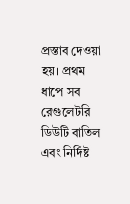প্রস্তাব দেওয়া হয়। প্রথম ধাপে সব রেগুলেটরি ডিউটি বাতিল এবং নির্দিষ্ট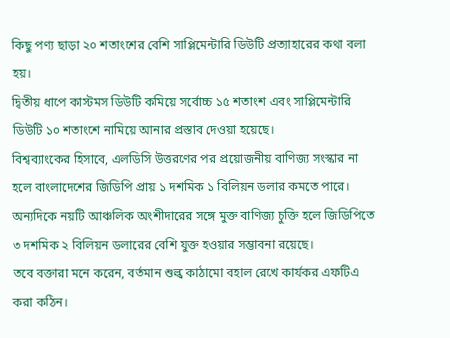কিছু পণ্য ছাড়া ২০ শতাংশের বেশি সাপ্লিমেন্টারি ডিউটি প্রত্যাহারের কথা বলা হয়।
দ্বিতীয় ধাপে কাস্টমস ডিউটি কমিয়ে সর্বোচ্চ ১৫ শতাংশ এবং সাপ্লিমেন্টারি ডিউটি ১০ শতাংশে নামিয়ে আনার প্রস্তাব দেওয়া হয়েছে।
বিশ্বব্যাংকের হিসাবে, এলডিসি উত্তরণের পর প্রয়োজনীয় বাণিজ্য সংস্কার না হলে বাংলাদেশের জিডিপি প্রায় ১ দশমিক ১ বিলিয়ন ডলার কমতে পারে। অন্যদিকে নয়টি আঞ্চলিক অংশীদারের সঙ্গে মুক্ত বাণিজ্য চুক্তি হলে জিডিপিতে ৩ দশমিক ২ বিলিয়ন ডলারের বেশি যুক্ত হওয়ার সম্ভাবনা রয়েছে।
তবে বক্তারা মনে করেন, বর্তমান শুল্ক কাঠামো বহাল রেখে কার্যকর এফটিএ করা কঠিন।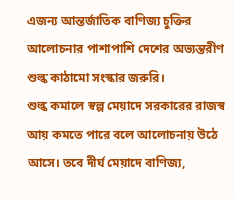এজন্য আন্তর্জাতিক বাণিজ্য চুক্তির আলোচনার পাশাপাশি দেশের অভ্যন্তরীণ শুল্ক কাঠামো সংস্কার জরুরি।
শুল্ক কমালে স্বল্প মেয়াদে সরকারের রাজস্ব আয় কমতে পারে বলে আলোচনায় উঠে আসে। তবে দীর্ঘ মেয়াদে বাণিজ্য,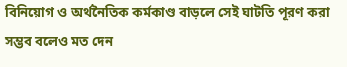বিনিয়োগ ও অর্থনৈতিক কর্মকাণ্ড বাড়লে সেই ঘাটতি পূরণ করা সম্ভব বলেও মত দেন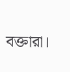বক্তারা।